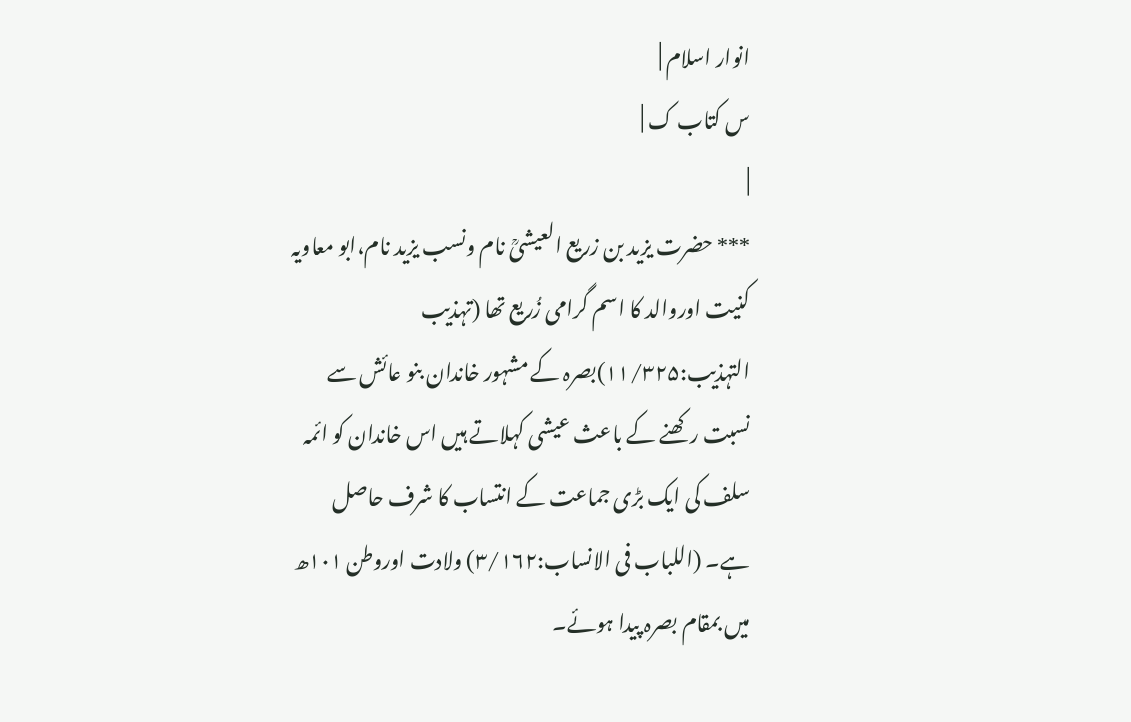انوار اسلام |
س کتاب ک |
|
*** حضرت یزید بن زریع العیشیؒ نام ونسب یزید نام،ابو معاویہ کنیت اوروالد کا اسم گرامی زُریع تھا (تہذیب التہذیب:۱۱/۳۲۵)بصرہ کے مشہور خاندان بنو عائش سے نسبت رکھنے کے باعث عیشی کہلاتے ہیں اس خاندان کو ائمہ سلف کی ایک بڑی جماعت کے انتساب کا شرف حاصل ہے۔ (اللباب فی الانساب:۳/۱۶۲) ولادت اوروطن ۱۰۱ھ میں بمقام بصرہ پیدا ہوئے۔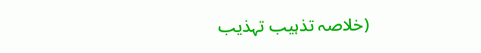(خلاصہ تذہیب تہذیب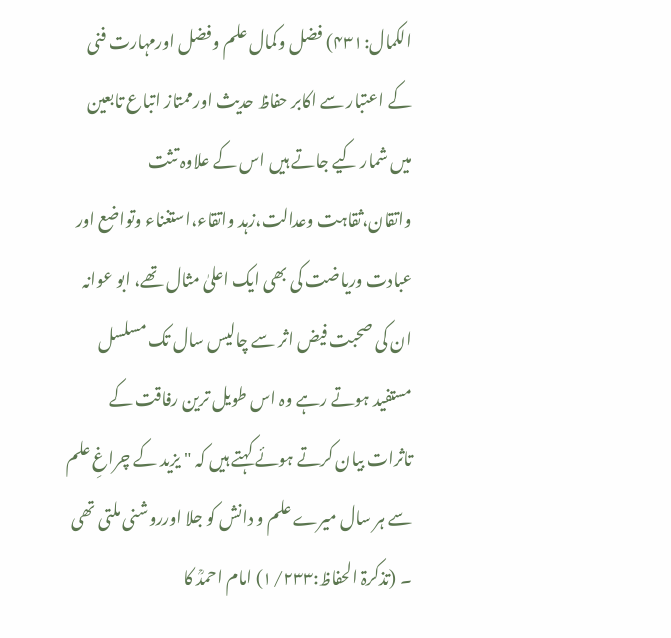الکمال:۴۳۱) فضل وکمال علم وفضل اورمہارت فنی کے اعتبار سے اکابر حفاظ حدیث اورممتاز اتباع تابعین میں شمار کیے جاتے ہیں اس کے علاوہ تثت واتقان،ثقاہت وعدالت،زہد واتقاء،استغناء وتواضع اور عبادت وریاضت کی بھی ایک اعلیٰ مثال تھے، ابو عوانہ ان کی صحبت فیض اثر سے چالیس سال تک مسلسل مستفید ہوتے رہے وہ اس طویل ترین رفاقت کے تاثرات بیان کرتے ہوئے کہتے ہیں کہ "یزید کے چراغِ علم سے ہر سال میرے علم و دانش کو جلا اورروشنی ملتی تھی ۔ (تذکرۃ الحفاظ:۱/۲۳۳) امام احمدؒ کا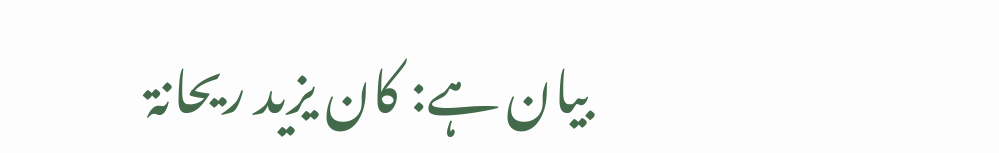بیان ہے: کان یزید ریحانۃ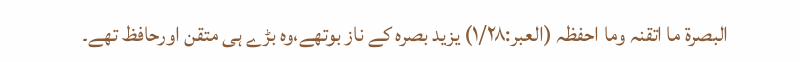البصرۃ ما اتقنہ وما احفظہ (العبر:۱/۲۸) یزید بصرہ کے ناز بوتھے،وہ بڑے ہی متقن اورحافظ تھے۔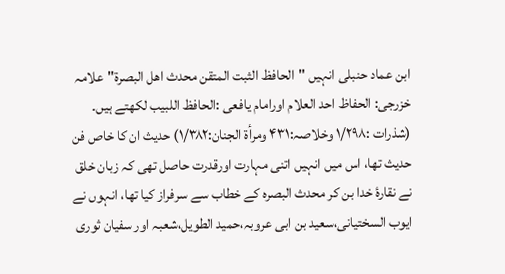ابن عماد حنبلی انہیں "الحافظ الثبت المتقن محدث اھل البصرۃ"علامہ خزرجی: الحفاظ احد العلام اورامام یافعی :الحافظ اللبیب لکھتے ہیں۔ (شذرات :۱/۲۹۸ وخلاصہ:۴۳۱ ومرأۃ الجنان:۱/۳۸۲) حدیث ان کا خاص فن حدیث تھا، اس میں انہیں اتنی مہارت اورقدرت حاصل تھی کہ زبان خلق نے نقارۂ خدا بن کر محدث البصرہ کے خطاب سے سرفراز کیا تھا، انہوں نے ایوب السختیانی،سعید بن ابی عروبہ،حمید الطویل،شعبہ اور سفیان ثوری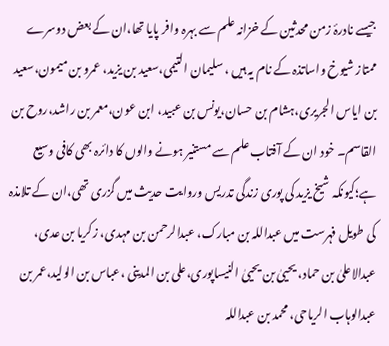جیسے نادرۂ زمن محدثین کے خزانہ علم سے بہرہ وافر پایا تھا،ان کے بعض دوسرے ممتاز شیوخ واساتذہ کے نام یہ ہیں ، سلیمان التیمی،سعید بن یزید، عمرو بن میمون،سعید بن ایاس الجریری،ہشام بن حسان،یونس بن عبید، ابن عون،معمر بن راشد،روح بن القاسم۔ خود ان کے آفتاب علم سے مستنیر ہونے والوں کا دائرہ بھی کافی وسیع ہے؛کیونکہ شیخ یزید کی پوری زندگی تدریس وروایت حدیث میں گزری تھی،ان کے تلامذہ کی طویل فہرست میں عبداللہ بن مبارک، عبدالرحمن بن مہدی، زکریا بن عدی، عبدالاعلیٰ بن حماد، یحییٰ بن یحییٰ النیساپوری،علی بن المدینی ،عباس بن الولید،عمر بن عبدالوہاب الریاحی، محمد بن عبداللہ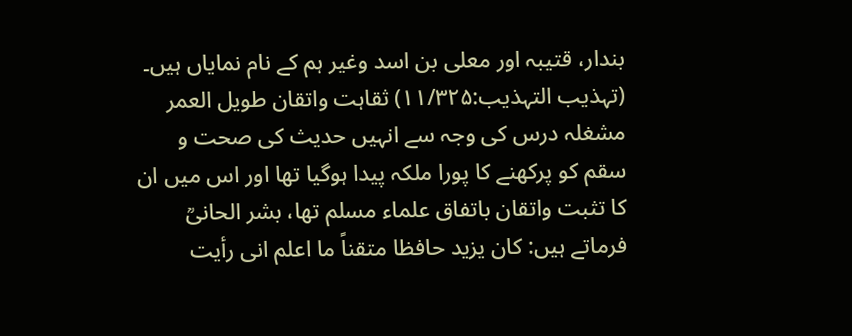بندار، قتیبہ اور معلی بن اسد وغیر ہم کے نام نمایاں ہیں۔ (تہذیب التہذیب:۱۱/۳۲۵) ثقاہت واتقان طویل العمر مشغلہ درس کی وجہ سے انہیں حدیث کی صحت و سقم کو پرکھنے کا پورا ملکہ پیدا ہوگیا تھا اور اس میں ان کا تثبت واتقان باتفاق علماء مسلم تھا، بشر الحانیؒ فرماتے ہیں: کان یزید حافظا متقناً ما اعلم انی رأیت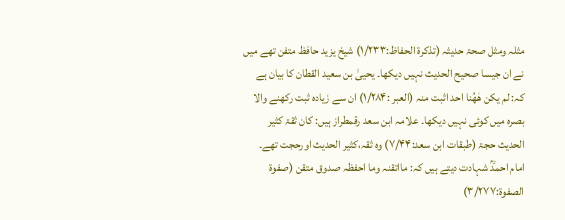مثلہ ومثل صحۃ حدیثہ (تذکرۃ الحفاظ:۱/۲۳۳) شیخ یزید حافظ متفن تھے میں نے ان جیسا صحیح الحدیث نہیں دیکھا۔ یحییٰ بن سعید القطان کا بیان ہے کہ: لم یکن ھٰھُنا احد اثبت منہ (العبر :۱/۲۸۴) ان سے زیادہ ثبت رکھنے والا بصرہ میں کوئی نہیں دیکھا۔ علامہ ابن سعد رقمطراز ہیں: کان ثقۃ کثیر الحدیث حجۃ (طبقات ابن سعد:۷/۴۴) وہ ثقہ،کثیر الحدیث اورحجت تھے۔ امام احمدؒ شہادت دیتے ہیں کہ: مااتقنہ وما احفظہ صدوق متقن (صفوۃ الصفوۃ:۳/۲۷۷)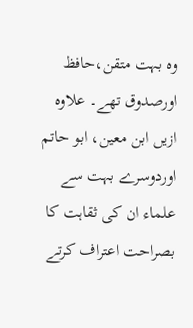وہ بہت متقن،حافظ اورصدوق تھے۔ علاوہ ازیں ابن معین، ابو حاتم اوردوسرے بہت سے علماء ان کی ثقاہت کا بصراحت اعتراف کرتے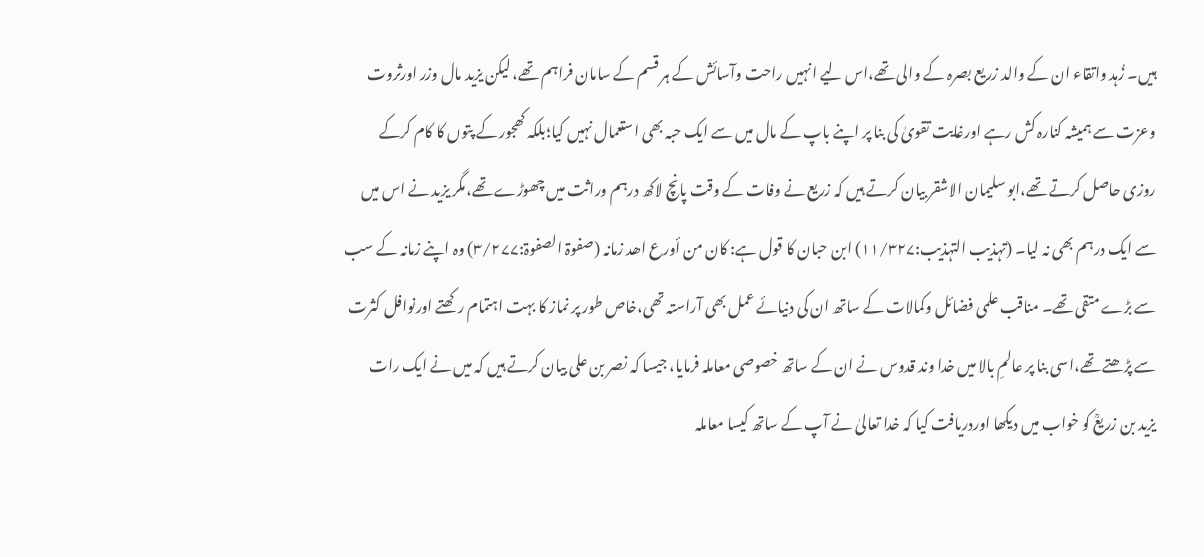ہیں۔ زُہد واتقاء ان کے والد زریع بصرہ کے والی تھے،اس لیے انہیں راحت وآسائش کے ہر قسم کے سامان فراہم تھے، لیکن یزید مال وزر اورثروت وعزت سے ہمیشہ کنارہ کش رہے اورغایت تقویٰ کی بنا پر اپنے باپ کے مال میں سے ایک حبہ بھی استعمال نہیں کیا؛بلکہ کھجور کے پتوں کا کام کرکے روزی حاصل کرتے تھے،ابو سلیمان الاشقر بیان کرتے ہیں کہ زریع نے وفات کے وقت پانچ لاکھ درہم وراثت میں چھوڑے تھے،مگر یزید نے اس میں سے ایک درہم بھی نہ لیا۔ (تہذیب التہذیب:۱۱/۳۲۷) ابن حبان کا قول ہے: کان من أورع اھد زمانہ (صفوۃ الصفوۃ:۳/۲۷۷) وہ اپنے زمانہ کے سب سے بڑے متقی تھے۔ مناقب علمی فضائل وکمالات کے ساتھ ان کی دنیائے عمل بھی آراستہ تھی،خاص طور پر نماز کا بہت اہتمام رکھتے اورنوافل کثرت سے پڑھتے تھے،اسی بنا پر عالمِ بالا میں خدا وند قدوس نے ان کے ساتھ خصوصی معاملہ فرمایا، جیسا کہ نصر بن علی بیان کرتے ہیں کہ میں نے ایک رات یزید بن زریعؒ کو خواب میں دیکھا اوردریافت کیا کہ خدا تعالیٰ نے آپ کے ساتھ کیسا معاملہ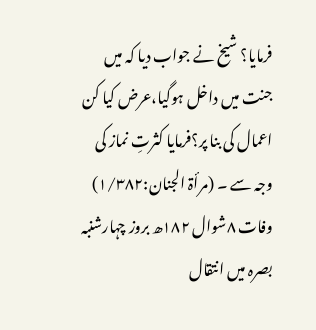فرمایا؟ شیخ نے جواب دیا کہ میں جنت میں داخل ہوگیا،عرض کیا کن اعمال کی بنا پر؟فرمایا کثرتِ نماز کی وجہ سے ۔ (مرأۃ الجنان:۱/۳۸۲) وفات ۸شوال ۱۸۲ھ بروز چہارشنبہ بصرہ میں انتقال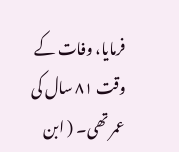فرمایا، وفات کے وقت ۸۱ سال کی عمر تھی۔ ( ابن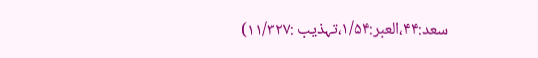سعد:۴۴،العبر:۱/۵۴،تہذیب :۱۱/۳۲۷)